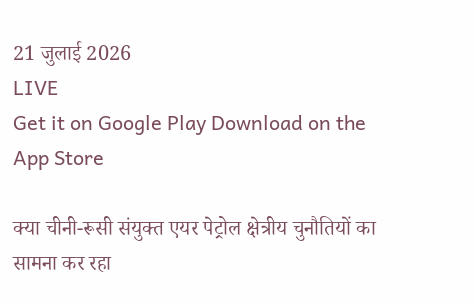21 जुलाई 2026
LIVE
Get it on Google Play Download on the App Store

क्या चीनी-रूसी संयुक्त एयर पेट्रोल क्षेत्रीय चुनौतियों का सामना कर रहा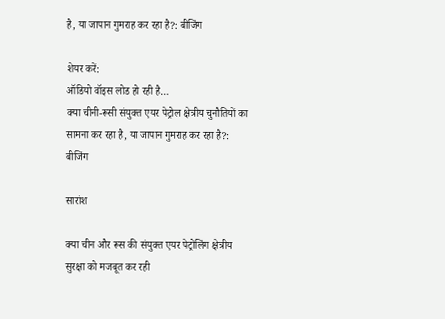है, या जापान गुमराह कर रहा है?: बीजिंग

शेयर करें:
ऑडियो वॉइस लोड हो रही है…
क्या चीनी-रूसी संयुक्त एयर पेट्रोल क्षेत्रीय चुनौतियों का सामना कर रहा है, या जापान गुमराह कर रहा है?: बीजिंग

सारांश

क्या चीन और रूस की संयुक्त एयर पेट्रोलिंग क्षेत्रीय सुरक्षा को मजबूत कर रही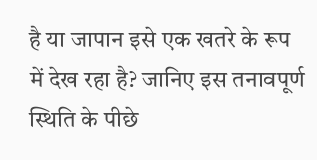है या जापान इसे एक खतरे के रूप में देख रहा है? जानिए इस तनावपूर्ण स्थिति के पीछे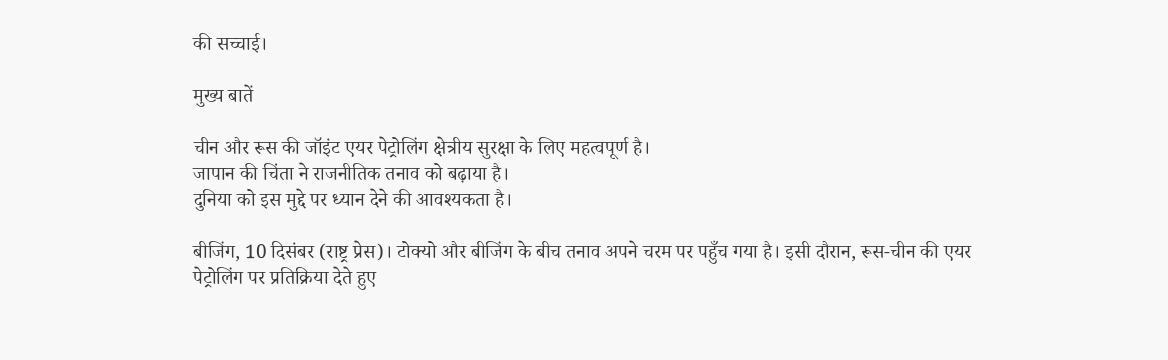की सच्चाई।

मुख्य बातें

चीन और रूस की जॉइंट एयर पेट्रोलिंग क्षेत्रीय सुरक्षा के लिए महत्वपूर्ण है।
जापान की चिंता ने राजनीतिक तनाव को बढ़ाया है।
दुनिया को इस मुद्दे पर ध्यान देने की आवश्यकता है।

बीजिंग, 10 दिसंबर (राष्ट्र प्रेस)। टोक्यो और बीजिंग के बीच तनाव अपने चरम पर पहुँच गया है। इसी दौरान, रूस-चीन की एयर पेट्रोलिंग पर प्रतिक्रिया देते हुए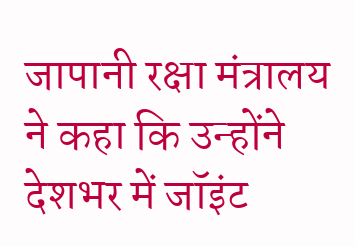जापानी रक्षा मंत्रालय ने कहा कि उन्होंने देशभर में जॉइंट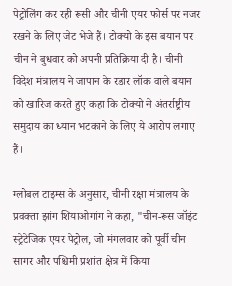पेट्रोलिंग कर रही रूसी और चीनी एयर फोर्स पर नजर रखने के लिए जेट भेजे हैं। टोक्यो के इस बयान पर चीन ने बुधवार को अपनी प्रतिक्रिया दी है। चीनी विदेश मंत्रालय ने जापान के रडार लॉक वाले बयान को खारिज करते हुए कहा कि टोक्यो ने अंतर्राष्ट्रीय समुदाय का ध्यान भटकाने के लिए ये आरोप लगाए हैं।

ग्लोबल टाइम्स के अनुसार, चीनी रक्षा मंत्रालय के प्रवक्ता झांग शियाओगांग ने कहा, "चीन-रूस जॉइंट स्ट्रेटेजिक एयर पेट्रोल, जो मंगलवार को पूर्वी चीन सागर और पश्चिमी प्रशांत क्षेत्र में किया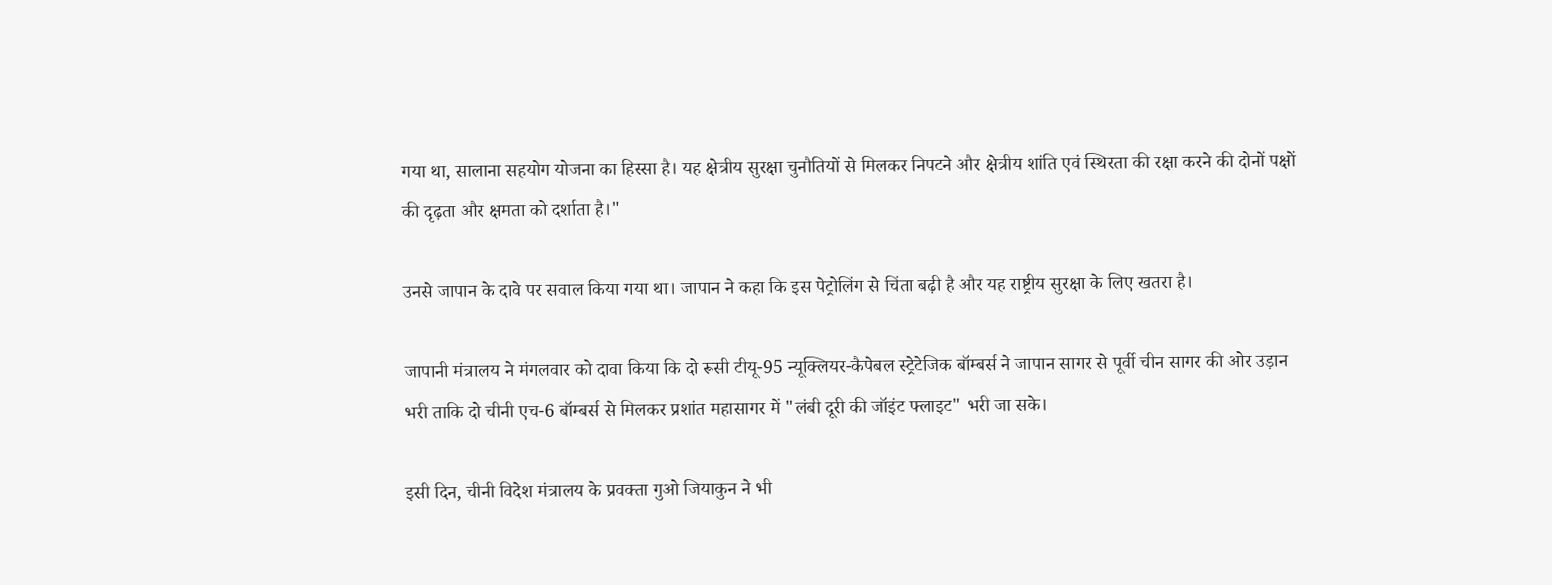गया था, सालाना सहयोग योजना का हिस्सा है। यह क्षेत्रीय सुरक्षा चुनौतियों से मिलकर निपटने और क्षेत्रीय शांति एवं स्थिरता की रक्षा करने की दोनों पक्षों की दृढ़ता और क्षमता को दर्शाता है।"

उनसे जापान के दावे पर सवाल किया गया था। जापान ने कहा कि इस पेट्रोलिंग से चिंता बढ़ी है और यह राष्ट्रीय सुरक्षा के लिए खतरा है।

जापानी मंत्रालय ने मंगलवार को दावा किया कि दो रूसी टीयू-95 न्यूक्लियर-कैपेबल स्ट्रेटेजिक बॉम्बर्स ने जापान सागर से पूर्वी चीन सागर की ओर उड़ान भरी ताकि दो चीनी एच-6 बॉम्बर्स से मिलकर प्रशांत महासागर में "लंबी दूरी की जॉइंट फ्लाइट" भरी जा सके।

इसी दिन, चीनी विदेश मंत्रालय के प्रवक्ता गुओ जियाकुन ने भी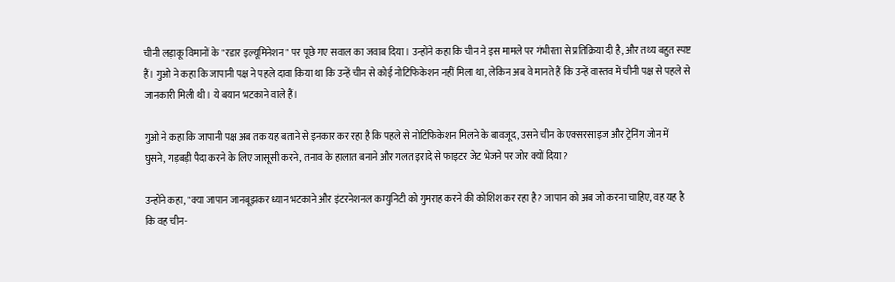चीनी लड़ाकू विमानों के "रडार इल्यूमिनेशन" पर पूछे गए सवाल का जवाब दिया। उन्होंने कहा कि चीन ने इस मामले पर गंभीरता से प्रतिक्रिया दी है, और तथ्य बहुत स्पष्ट हैं। गुओ ने कहा कि जापानी पक्ष ने पहले दावा किया था कि उन्हें चीन से कोई नोटिफिकेशन नहीं मिला था, लेकिन अब वे मानते हैं कि उन्हें वास्तव में चीनी पक्ष से पहले से जानकारी मिली थी। ये बयान भटकाने वाले हैं।

गुओ ने कहा कि जापानी पक्ष अब तक यह बताने से इनकार कर रहा है कि पहले से नोटिफिकेशन मिलने के बावजूद, उसने चीन के एक्सरसाइज और ट्रेनिंग जोन में घुसने, गड़बड़ी पैदा करने के लिए जासूसी करने, तनाव के हालात बनाने और गलत इरादे से फाइटर जेट भेजने पर जोर क्यों दिया?

उन्होंने कहा, "क्या जापान जानबूझकर ध्यान भटकाने और इंटरनेशनल कम्युनिटी को गुमराह करने की कोशिश कर रहा है? जापान को अब जो करना चाहिए, वह यह है कि वह चीन-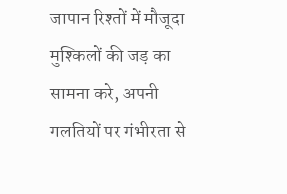जापान रिश्तों में मौजूदा मुश्किलों की जड़ का सामना करे, अपनी गलतियों पर गंभीरता से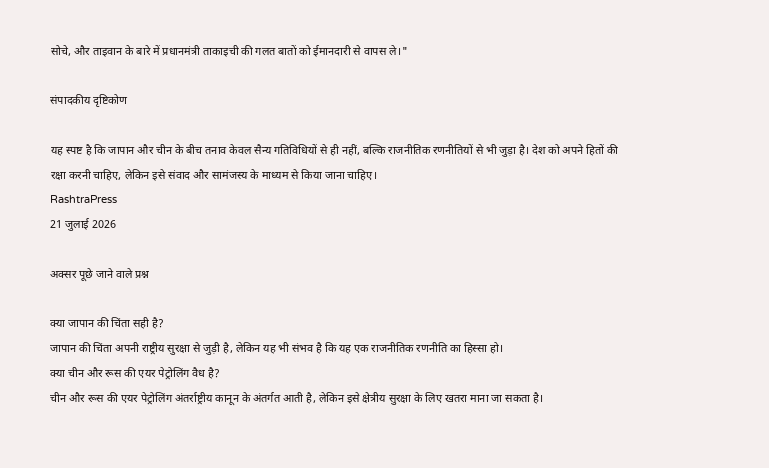सोचे, और ताइवान के बारे में प्रधानमंत्री ताकाइची की गलत बातों को ईमानदारी से वापस ले।"

संपादकीय दृष्टिकोण

यह स्पष्ट है कि जापान और चीन के बीच तनाव केवल सैन्य गतिविधियों से ही नहीं, बल्कि राजनीतिक रणनीतियों से भी जुड़ा है। देश को अपने हितों की रक्षा करनी चाहिए, लेकिन इसे संवाद और सामंजस्य के माध्यम से किया जाना चाहिए।
RashtraPress
21 जुलाई 2026

अक्सर पूछे जाने वाले प्रश्न

क्या जापान की चिंता सही है?
जापान की चिंता अपनी राष्ट्रीय सुरक्षा से जुड़ी है, लेकिन यह भी संभव है कि यह एक राजनीतिक रणनीति का हिस्सा हो।
क्या चीन और रूस की एयर पेट्रोलिंग वैध है?
चीन और रूस की एयर पेट्रोलिंग अंतर्राष्ट्रीय कानून के अंतर्गत आती है, लेकिन इसे क्षेत्रीय सुरक्षा के लिए खतरा माना जा सकता है।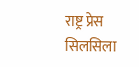राष्ट्र प्रेस
सिलसिला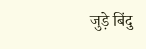जुड़े बिंदु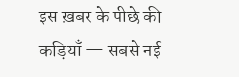इस ख़बर के पीछे की कड़ियाँ — सबसे नई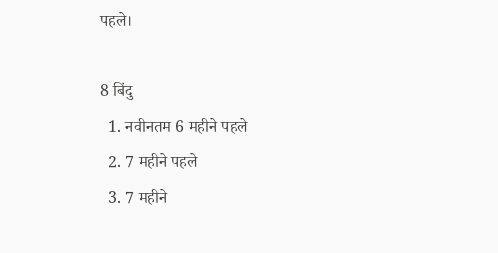पहले।

8 बिंदु
  1. नवीनतम 6 महीने पहले
  2. 7 महीने पहले
  3. 7 महीने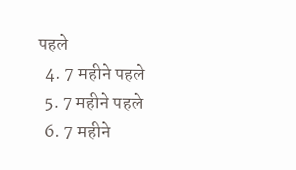पहले
  4. 7 महीने पहले
  5. 7 महीने पहले
  6. 7 महीने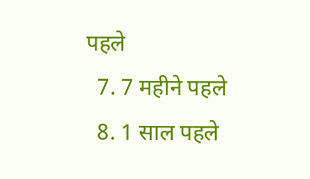पहले
  7. 7 महीने पहले
  8. 1 साल पहले